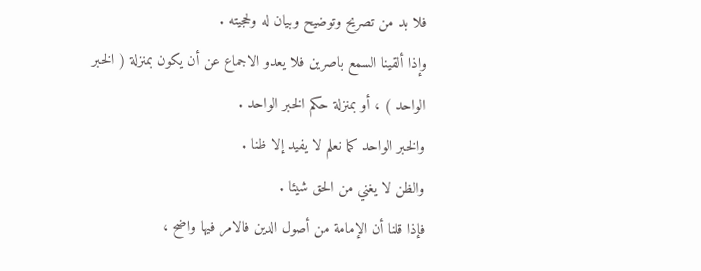فلا بد من تصريح وتوضيح وبيان له ولحجيته .
وإذا ألقينا السمع باصرين فلا يعدو الاجماع عن أن يكون بمنزلة ( الخبر
الواحد ) ، أو بمنزلة حكم الخبر الواحد .
والخبر الواحد كما نعلم لا يفيد إلا ظنا .
والظن لا يغني من الحق شيئا .
فإذا قلنا أن الإمامة من أصول الدين فالامر فيها واضح ،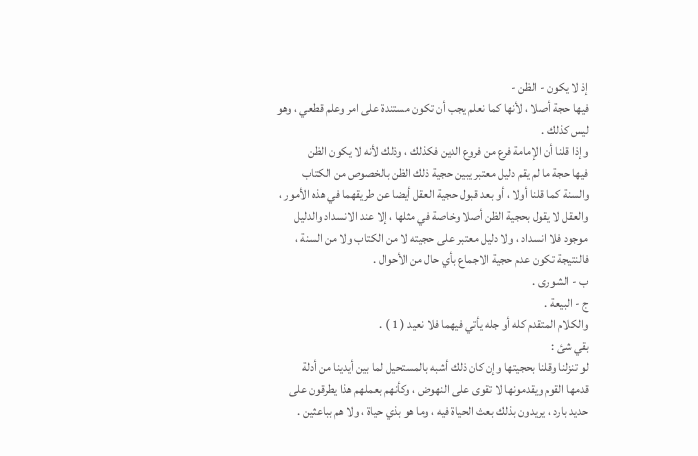إذ لا يكون - الظن -
فيها حجة أصلا ، لأنها كما نعلم يجب أن تكون مستندة على امر وعلم قطعي ، وهو
ليس كذلك .
وإذا قلنا أن الإمامة فرع من فروع الدين فكذلك ، وذلك لأنه لا يكون الظن
فيها حجة ما لم يقم دليل معتبر يبين حجية ذلك الظن بالخصوص من الكتاب
والسنة كما قلنا أولا ، أو بعد قبول حجية العقل أيضا عن طريقهما في هذه الأمور ،
والعقل لا يقول بحجية الظن أصلا وخاصة في مثلها ، إلا عند الانسداد والدليل
موجود فلا انسداد ، ولا دليل معتبر على حجيته لا من الكتاب ولا من السنة ،
فالنتيجة تكون عدم حجية الاجماع بأي حال من الأحوال .
ب - الشورى .
ج - البيعة .
والكلام المتقدم كله أو جله يأتي فيهما فلا نعيد ( 1 ) .
بقي شئ :
لو تنزلنا وقلنا بحجيتها وإن كان ذلك أشبه بالمستحيل لما بين أيدينا من أدلة
قدمها القوم ويقدمونها لا تقوى على النهوض ، وكأنهم بعملهم هذا يطرقون على
حديد بارد ، يريدون بذلك بعث الحياة فيه ، وما هو بذي حياة ، ولا هم بباعثين .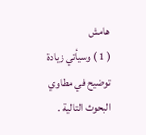هامش
( 1 ) وسيأتي زيادة توضيح في مطاوي البحوث التالية .